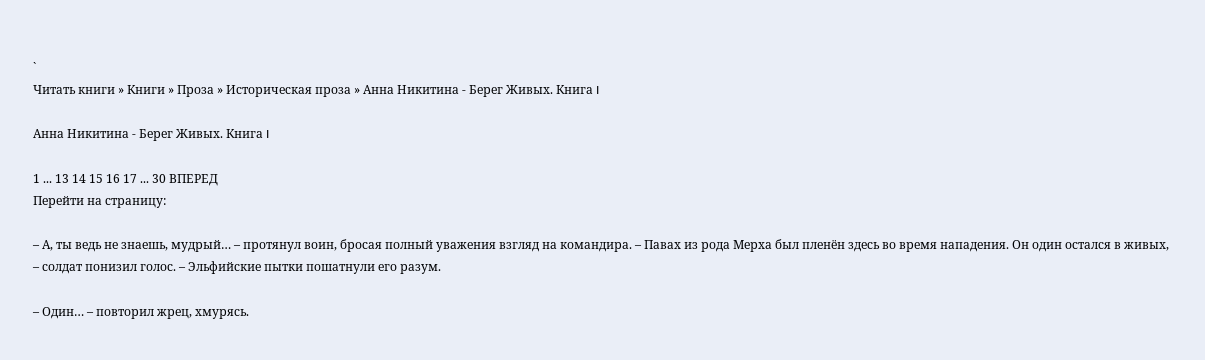`
Читать книги » Книги » Проза » Историческая проза » Анна Никитина - Берег Живых. Книга I

Анна Никитина - Берег Живых. Книга I

1 ... 13 14 15 16 17 ... 30 ВПЕРЕД
Перейти на страницу:

– А, ты ведь не знаешь, мудрый… – протянул воин, бросая полный уважения взгляд на командира. – Павах из рода Мерха был пленён здесь во время нападения. Он один остался в живых, – солдат понизил голос. – Эльфийские пытки пошатнули его разум.

– Один… – повторил жрец, хмурясь.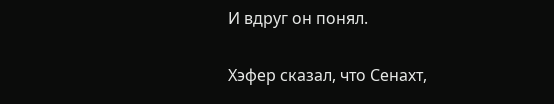И вдруг он понял.

Хэфер сказал, что Сенахт,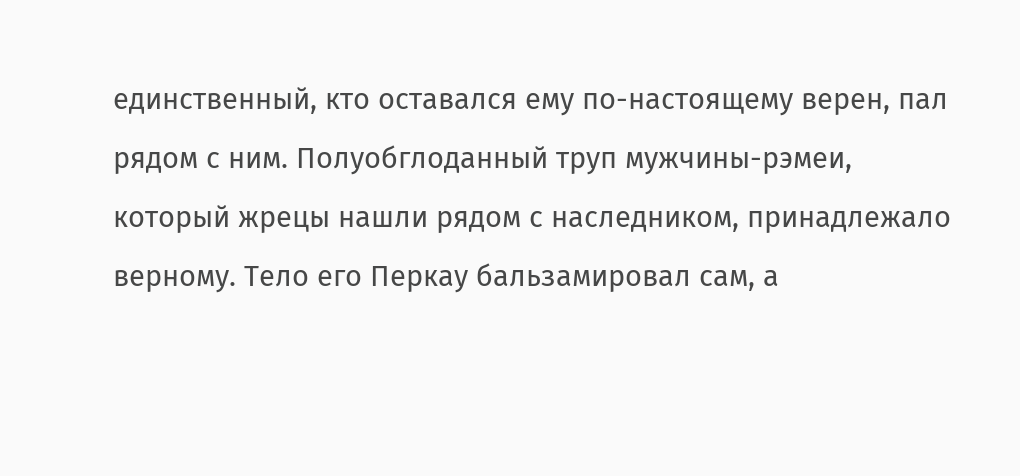единственный, кто оставался ему по-настоящему верен, пал рядом с ним. Полуобглоданный труп мужчины-рэмеи, который жрецы нашли рядом с наследником, принадлежало верному. Тело его Перкау бальзамировал сам, а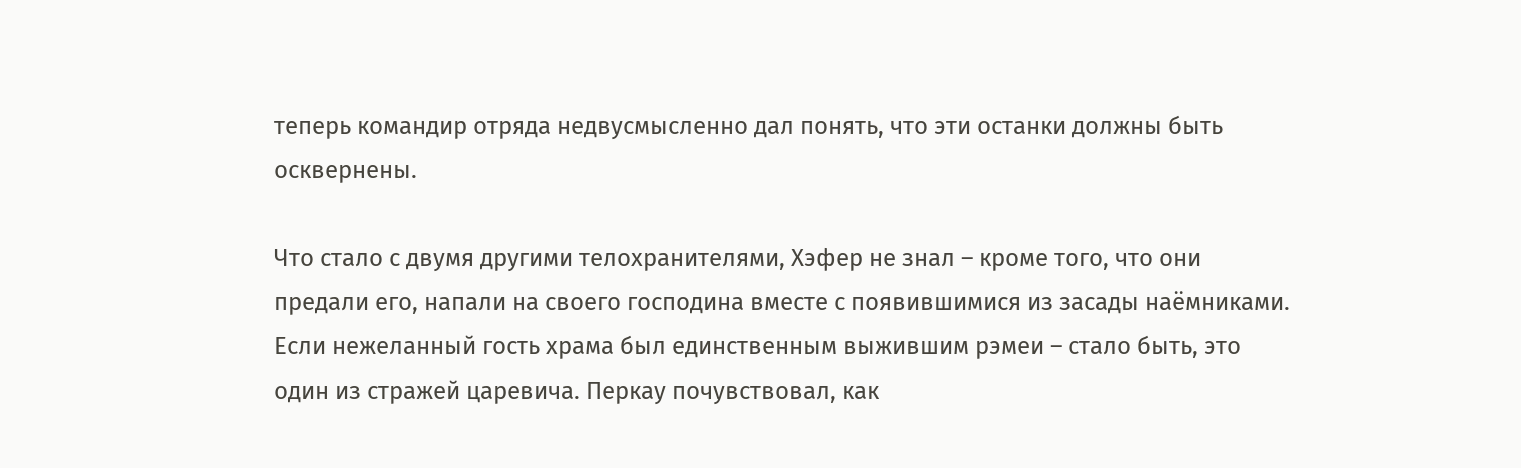теперь командир отряда недвусмысленно дал понять, что эти останки должны быть осквернены.

Что стало с двумя другими телохранителями, Хэфер не знал – кроме того, что они предали его, напали на своего господина вместе с появившимися из засады наёмниками. Если нежеланный гость храма был единственным выжившим рэмеи – стало быть, это один из стражей царевича. Перкау почувствовал, как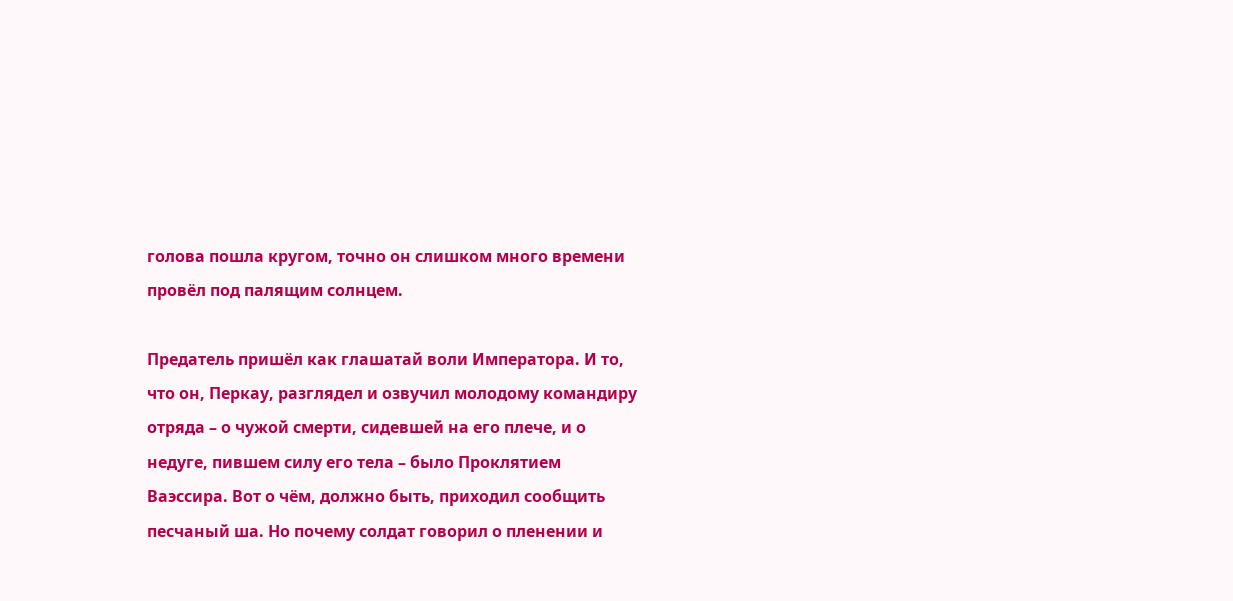голова пошла кругом, точно он слишком много времени провёл под палящим солнцем.

Предатель пришёл как глашатай воли Императора. И то, что он, Перкау, разглядел и озвучил молодому командиру отряда – о чужой смерти, сидевшей на его плече, и о недуге, пившем силу его тела – было Проклятием Ваэссира. Вот о чём, должно быть, приходил сообщить песчаный ша. Но почему солдат говорил о пленении и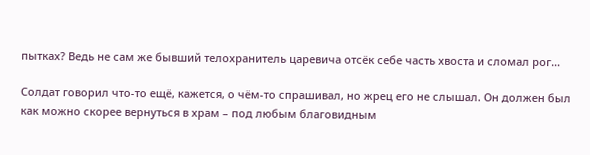пытках? Ведь не сам же бывший телохранитель царевича отсёк себе часть хвоста и сломал рог…

Солдат говорил что-то ещё, кажется, о чём-то спрашивал, но жрец его не слышал. Он должен был как можно скорее вернуться в храм – под любым благовидным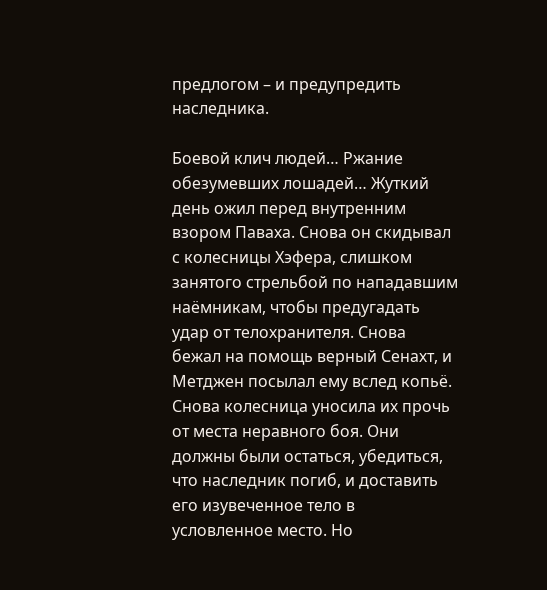предлогом – и предупредить наследника.

Боевой клич людей… Ржание обезумевших лошадей… Жуткий день ожил перед внутренним взором Паваха. Снова он скидывал с колесницы Хэфера, слишком занятого стрельбой по нападавшим наёмникам, чтобы предугадать удар от телохранителя. Снова бежал на помощь верный Сенахт, и Метджен посылал ему вслед копьё. Снова колесница уносила их прочь от места неравного боя. Они должны были остаться, убедиться, что наследник погиб, и доставить его изувеченное тело в условленное место. Но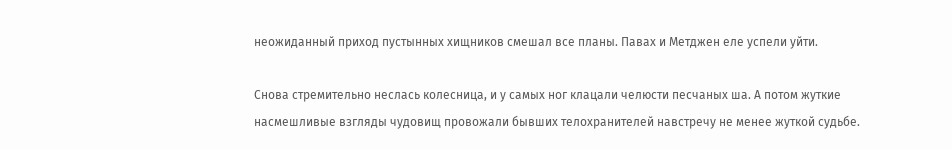неожиданный приход пустынных хищников смешал все планы. Павах и Метджен еле успели уйти.

Снова стремительно неслась колесница, и у самых ног клацали челюсти песчаных ша. А потом жуткие насмешливые взгляды чудовищ провожали бывших телохранителей навстречу не менее жуткой судьбе.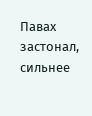Павах застонал, сильнее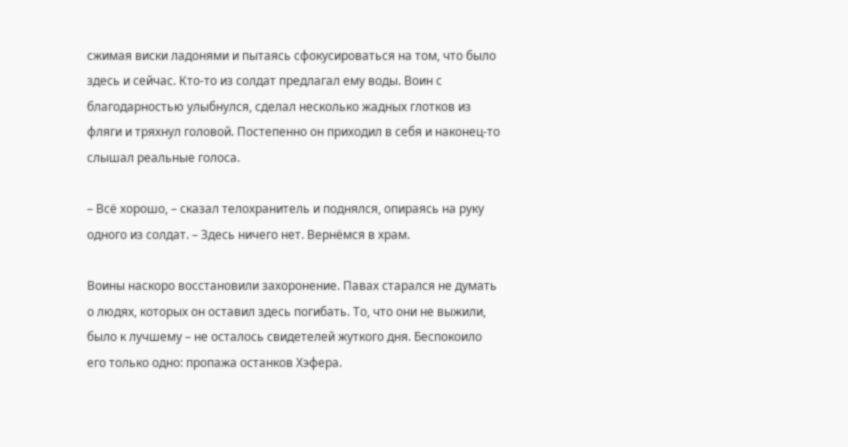сжимая виски ладонями и пытаясь сфокусироваться на том, что было здесь и сейчас. Кто-то из солдат предлагал ему воды. Воин с благодарностью улыбнулся, сделал несколько жадных глотков из фляги и тряхнул головой. Постепенно он приходил в себя и наконец-то слышал реальные голоса.

– Всё хорошо, – сказал телохранитель и поднялся, опираясь на руку одного из солдат. – Здесь ничего нет. Вернёмся в храм.

Воины наскоро восстановили захоронение. Павах старался не думать о людях, которых он оставил здесь погибать. То, что они не выжили, было к лучшему – не осталось свидетелей жуткого дня. Беспокоило его только одно: пропажа останков Хэфера.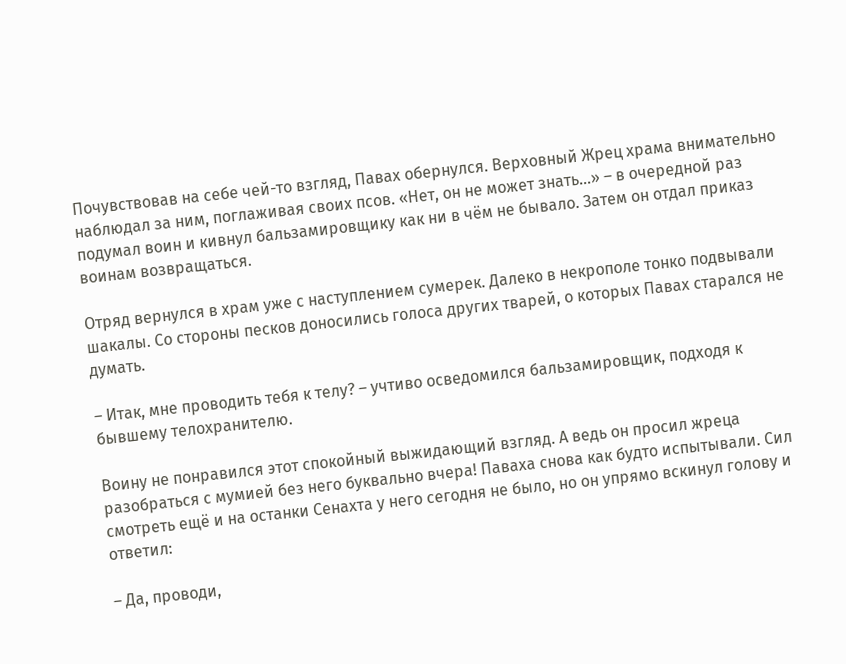Почувствовав на себе чей-то взгляд, Павах обернулся. Верховный Жрец храма внимательно наблюдал за ним, поглаживая своих псов. «Нет, он не может знать…» – в очередной раз подумал воин и кивнул бальзамировщику как ни в чём не бывало. Затем он отдал приказ воинам возвращаться.

Отряд вернулся в храм уже с наступлением сумерек. Далеко в некрополе тонко подвывали шакалы. Со стороны песков доносились голоса других тварей, о которых Павах старался не думать.

– Итак, мне проводить тебя к телу? – учтиво осведомился бальзамировщик, подходя к бывшему телохранителю.

Воину не понравился этот спокойный выжидающий взгляд. А ведь он просил жреца разобраться с мумией без него буквально вчера! Паваха снова как будто испытывали. Сил смотреть ещё и на останки Сенахта у него сегодня не было, но он упрямо вскинул голову и ответил:

– Да, проводи,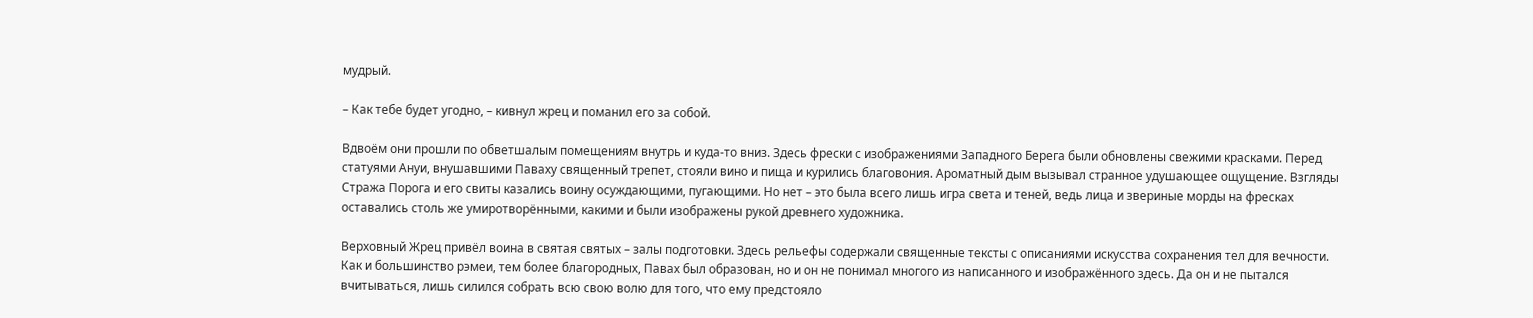мудрый.

– Как тебе будет угодно, – кивнул жрец и поманил его за собой.

Вдвоём они прошли по обветшалым помещениям внутрь и куда-то вниз. Здесь фрески с изображениями Западного Берега были обновлены свежими красками. Перед статуями Ануи, внушавшими Паваху священный трепет, стояли вино и пища и курились благовония. Ароматный дым вызывал странное удушающее ощущение. Взгляды Стража Порога и его свиты казались воину осуждающими, пугающими. Но нет – это была всего лишь игра света и теней, ведь лица и звериные морды на фресках оставались столь же умиротворёнными, какими и были изображены рукой древнего художника.

Верховный Жрец привёл воина в святая святых – залы подготовки. Здесь рельефы содержали священные тексты с описаниями искусства сохранения тел для вечности. Как и большинство рэмеи, тем более благородных, Павах был образован, но и он не понимал многого из написанного и изображённого здесь. Да он и не пытался вчитываться, лишь силился собрать всю свою волю для того, что ему предстояло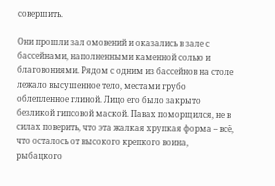совершить.

Они прошли зал омовений и оказались в зале с бассейнами, наполненными каменной солью и благовониями. Рядом с одним из бассейнов на столе лежало высушенное тело, местами грубо облепленное глиной. Лицо его было закрыто безликой гипсовой маской. Павах поморщился, не в силах поверить, что эта жалкая хрупкая форма – всё, что осталось от высокого крепкого воина, рыбацкого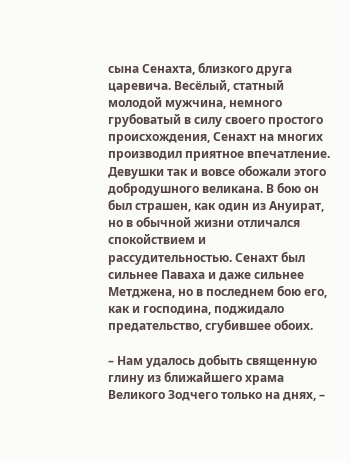сына Сенахта, близкого друга царевича. Весёлый, статный молодой мужчина, немного грубоватый в силу своего простого происхождения, Сенахт на многих производил приятное впечатление. Девушки так и вовсе обожали этого добродушного великана. В бою он был страшен, как один из Ануират, но в обычной жизни отличался спокойствием и рассудительностью. Сенахт был сильнее Паваха и даже сильнее Метджена, но в последнем бою его, как и господина, поджидало предательство, сгубившее обоих.

– Нам удалось добыть священную глину из ближайшего храма Великого Зодчего только на днях, –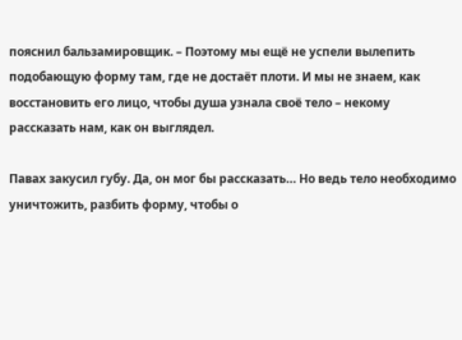пояснил бальзамировщик. – Поэтому мы ещё не успели вылепить подобающую форму там, где не достаёт плоти. И мы не знаем, как восстановить его лицо, чтобы душа узнала своё тело – некому рассказать нам, как он выглядел.

Павах закусил губу. Да, он мог бы рассказать… Но ведь тело необходимо уничтожить, разбить форму, чтобы о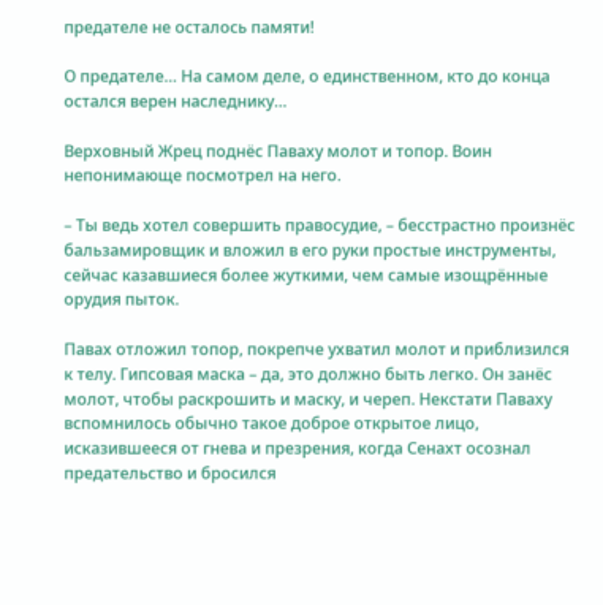предателе не осталось памяти!

О предателе… На самом деле, о единственном, кто до конца остался верен наследнику…

Верховный Жрец поднёс Паваху молот и топор. Воин непонимающе посмотрел на него.

– Ты ведь хотел совершить правосудие, – бесстрастно произнёс бальзамировщик и вложил в его руки простые инструменты, сейчас казавшиеся более жуткими, чем самые изощрённые орудия пыток.

Павах отложил топор, покрепче ухватил молот и приблизился к телу. Гипсовая маска – да, это должно быть легко. Он занёс молот, чтобы раскрошить и маску, и череп. Некстати Паваху вспомнилось обычно такое доброе открытое лицо, исказившееся от гнева и презрения, когда Сенахт осознал предательство и бросился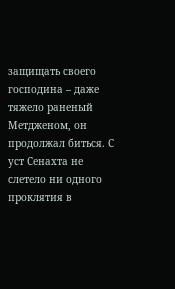защищать своего господина – даже тяжело раненый Метдженом, он продолжал биться. С уст Сенахта не слетело ни одного проклятия в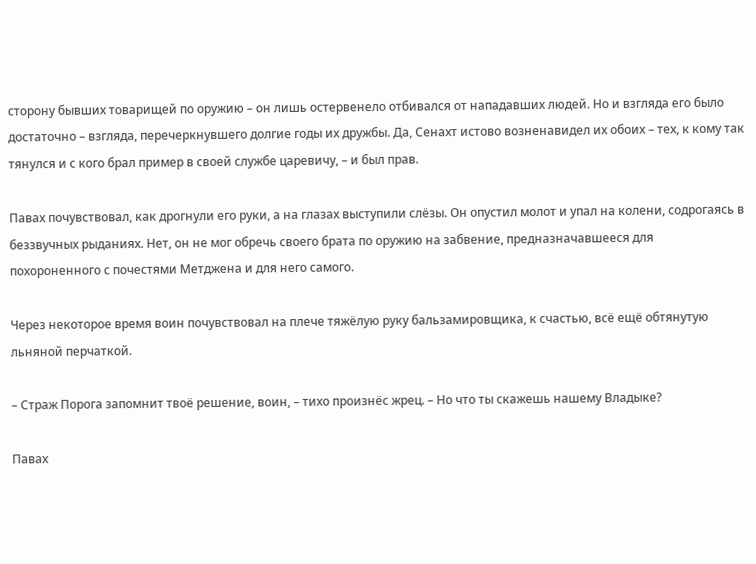сторону бывших товарищей по оружию – он лишь остервенело отбивался от нападавших людей. Но и взгляда его было достаточно – взгляда, перечеркнувшего долгие годы их дружбы. Да, Сенахт истово возненавидел их обоих – тех, к кому так тянулся и с кого брал пример в своей службе царевичу, – и был прав.

Павах почувствовал, как дрогнули его руки, а на глазах выступили слёзы. Он опустил молот и упал на колени, содрогаясь в беззвучных рыданиях. Нет, он не мог обречь своего брата по оружию на забвение, предназначавшееся для похороненного с почестями Метджена и для него самого.

Через некоторое время воин почувствовал на плече тяжёлую руку бальзамировщика, к счастью, всё ещё обтянутую льняной перчаткой.

– Страж Порога запомнит твоё решение, воин, – тихо произнёс жрец. – Но что ты скажешь нашему Владыке?

Павах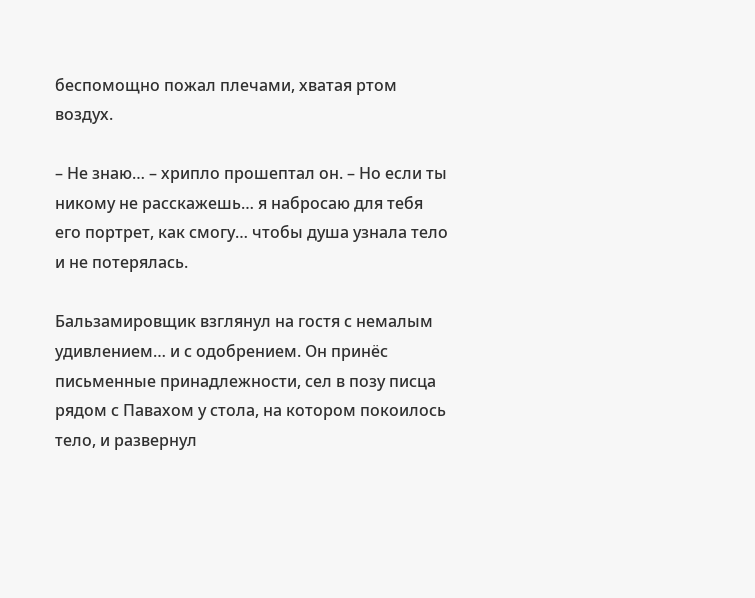беспомощно пожал плечами, хватая ртом воздух.

– Не знаю… – хрипло прошептал он. – Но если ты никому не расскажешь… я набросаю для тебя его портрет, как смогу… чтобы душа узнала тело и не потерялась.

Бальзамировщик взглянул на гостя с немалым удивлением… и с одобрением. Он принёс письменные принадлежности, сел в позу писца рядом с Павахом у стола, на котором покоилось тело, и развернул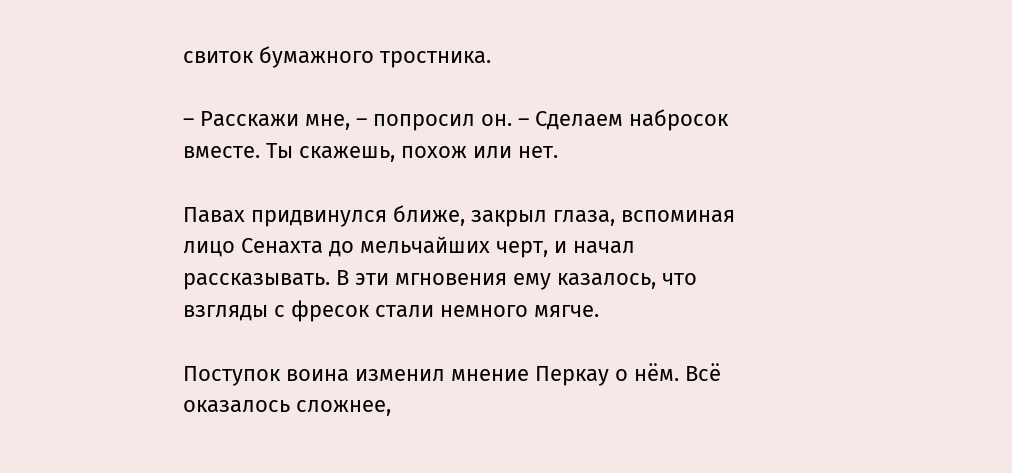свиток бумажного тростника.

– Расскажи мне, – попросил он. – Сделаем набросок вместе. Ты скажешь, похож или нет.

Павах придвинулся ближе, закрыл глаза, вспоминая лицо Сенахта до мельчайших черт, и начал рассказывать. В эти мгновения ему казалось, что взгляды с фресок стали немного мягче.

Поступок воина изменил мнение Перкау о нём. Всё оказалось сложнее,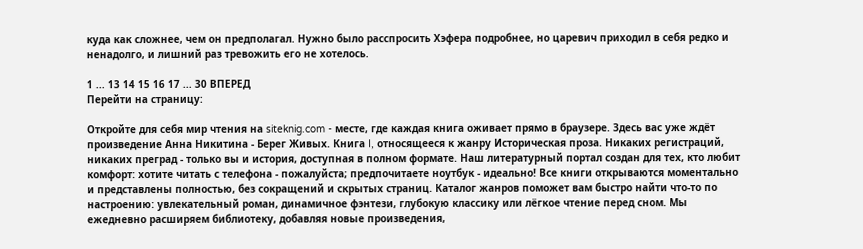куда как сложнее, чем он предполагал. Нужно было расспросить Хэфера подробнее, но царевич приходил в себя редко и ненадолго, и лишний раз тревожить его не хотелось.

1 ... 13 14 15 16 17 ... 30 ВПЕРЕД
Перейти на страницу:

Откройте для себя мир чтения на siteknig.com - месте, где каждая книга оживает прямо в браузере. Здесь вас уже ждёт произведение Анна Никитина - Берег Живых. Книга I, относящееся к жанру Историческая проза. Никаких регистраций, никаких преград - только вы и история, доступная в полном формате. Наш литературный портал создан для тех, кто любит комфорт: хотите читать с телефона - пожалуйста; предпочитаете ноутбук - идеально! Все книги открываются моментально и представлены полностью, без сокращений и скрытых страниц. Каталог жанров поможет вам быстро найти что-то по настроению: увлекательный роман, динамичное фэнтези, глубокую классику или лёгкое чтение перед сном. Мы ежедневно расширяем библиотеку, добавляя новые произведения,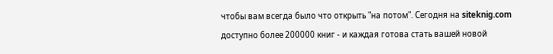чтобы вам всегда было что открыть "на потом". Сегодня на siteknig.com доступно более 200000 книг - и каждая готова стать вашей новой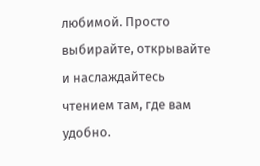любимой. Просто выбирайте, открывайте и наслаждайтесь чтением там, где вам удобно.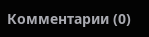Комментарии (0)